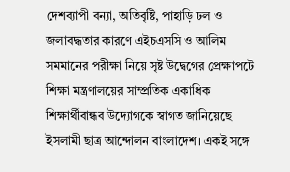দেশব্যাপী বন্যা, অতিবৃষ্টি, পাহাড়ি ঢল ও জলাবদ্ধতার কারণে এইচএসসি ও আলিম সমমানের পরীক্ষা নিয়ে সৃষ্ট উদ্বেগের প্রেক্ষাপটে শিক্ষা মন্ত্রণালয়ের সাম্প্রতিক একাধিক শিক্ষার্থীবান্ধব উদ্যোগকে স্বাগত জানিয়েছে ইসলামী ছাত্র আন্দোলন বাংলাদেশ। একই সঙ্গে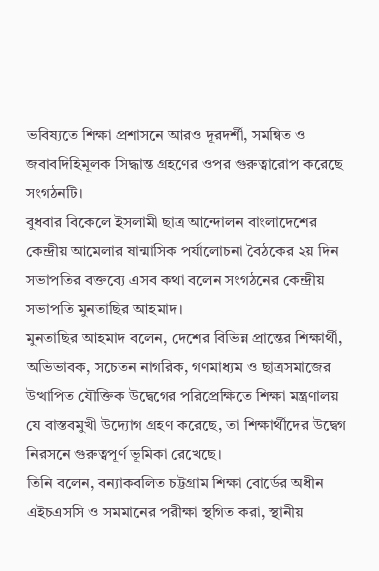ভবিষ্যতে শিক্ষা প্রশাসনে আরও দূরদর্শী, সমন্বিত ও জবাবদিহিমূলক সিদ্ধান্ত গ্রহণের ওপর গুরুত্বারোপ করেছে সংগঠনটি।
বুধবার বিকেলে ইসলামী ছাত্র আন্দোলন বাংলাদেশের কেন্দ্রীয় আমেলার ষান্মাসিক পর্যালোচনা বৈঠকের ২য় দিন সভাপতির বক্তব্যে এসব কথা বলেন সংগঠনের কেন্দ্রীয় সভাপতি মুনতাছির আহমাদ।
মুনতাছির আহমাদ বলেন, দেশের বিভিন্ন প্রান্তের শিক্ষার্থী, অভিভাবক, সচেতন নাগরিক, গণমাধ্যম ও ছাত্রসমাজের উত্থাপিত যৌক্তিক উদ্বেগের পরিপ্রেক্ষিতে শিক্ষা মন্ত্রণালয় যে বাস্তবমুখী উদ্যোগ গ্রহণ করেছে, তা শিক্ষার্থীদের উদ্বেগ নিরসনে গুরুত্বপূর্ণ ভূমিকা রেখেছে।
তিনি বলেন, বন্যাকবলিত চট্টগ্রাম শিক্ষা বোর্ডের অধীন এইচএসসি ও সমমানের পরীক্ষা স্থগিত করা, স্থানীয়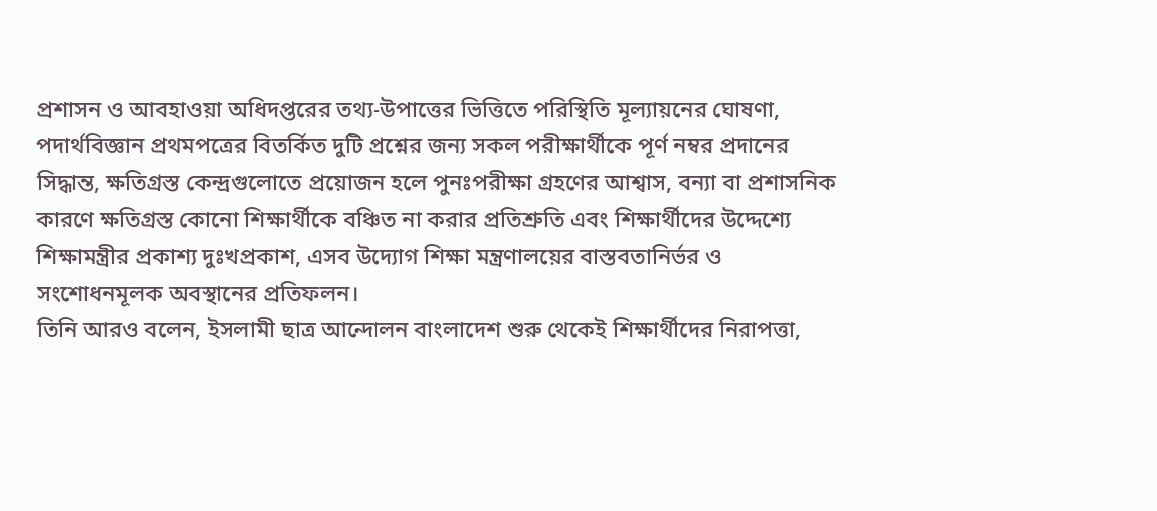প্রশাসন ও আবহাওয়া অধিদপ্তরের তথ্য-উপাত্তের ভিত্তিতে পরিস্থিতি মূল্যায়নের ঘোষণা, পদার্থবিজ্ঞান প্রথমপত্রের বিতর্কিত দুটি প্রশ্নের জন্য সকল পরীক্ষার্থীকে পূর্ণ নম্বর প্রদানের সিদ্ধান্ত, ক্ষতিগ্রস্ত কেন্দ্রগুলোতে প্রয়োজন হলে পুনঃপরীক্ষা গ্রহণের আশ্বাস, বন্যা বা প্রশাসনিক কারণে ক্ষতিগ্রস্ত কোনো শিক্ষার্থীকে বঞ্চিত না করার প্রতিশ্রুতি এবং শিক্ষার্থীদের উদ্দেশ্যে শিক্ষামন্ত্রীর প্রকাশ্য দুঃখপ্রকাশ, এসব উদ্যোগ শিক্ষা মন্ত্রণালয়ের বাস্তবতানির্ভর ও সংশোধনমূলক অবস্থানের প্রতিফলন।
তিনি আরও বলেন, ইসলামী ছাত্র আন্দোলন বাংলাদেশ শুরু থেকেই শিক্ষার্থীদের নিরাপত্তা,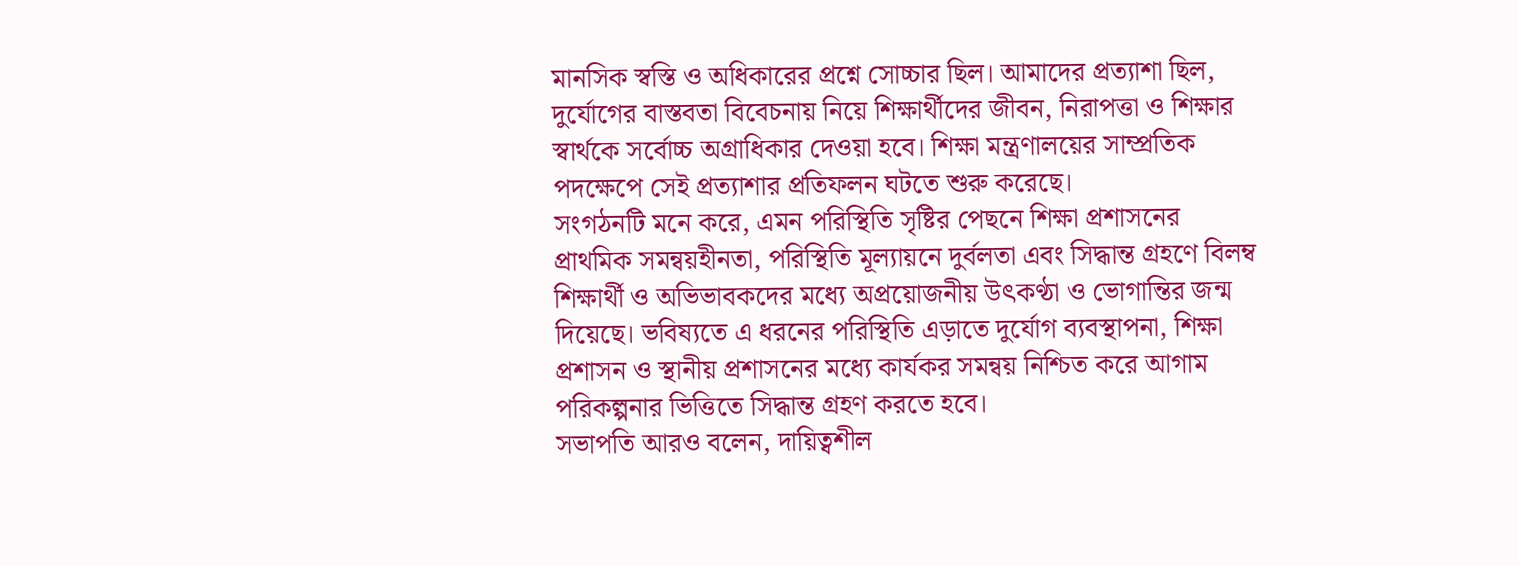মানসিক স্বস্তি ও অধিকারের প্রশ্নে সোচ্চার ছিল। আমাদের প্রত্যাশা ছিল, দুর্যোগের বাস্তবতা বিবেচনায় নিয়ে শিক্ষার্থীদের জীবন, নিরাপত্তা ও শিক্ষার স্বার্থকে সর্বোচ্চ অগ্রাধিকার দেওয়া হবে। শিক্ষা মন্ত্রণালয়ের সাম্প্রতিক পদক্ষেপে সেই প্রত্যাশার প্রতিফলন ঘটতে শুরু করেছে।
সংগঠনটি মনে করে, এমন পরিস্থিতি সৃষ্টির পেছনে শিক্ষা প্রশাসনের প্রাথমিক সমন্বয়হীনতা, পরিস্থিতি মূল্যায়নে দুর্বলতা এবং সিদ্ধান্ত গ্রহণে বিলম্ব শিক্ষার্থী ও অভিভাবকদের মধ্যে অপ্রয়োজনীয় উৎকণ্ঠা ও ভোগান্তির জন্ম দিয়েছে। ভবিষ্যতে এ ধরনের পরিস্থিতি এড়াতে দুর্যোগ ব্যবস্থাপনা, শিক্ষা প্রশাসন ও স্থানীয় প্রশাসনের মধ্যে কার্যকর সমন্বয় নিশ্চিত করে আগাম পরিকল্পনার ভিত্তিতে সিদ্ধান্ত গ্রহণ করতে হবে।
সভাপতি আরও বলেন, দায়িত্বশীল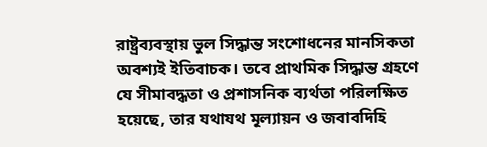রাষ্ট্রব্যবস্থায় ভুল সিদ্ধান্ত সংশোধনের মানসিকতা অবশ্যই ইতিবাচক। তবে প্রাথমিক সিদ্ধান্ত গ্রহণে যে সীমাবদ্ধতা ও প্রশাসনিক ব্যর্থতা পরিলক্ষিত হয়েছে, তার যথাযথ মূল্যায়ন ও জবাবদিহি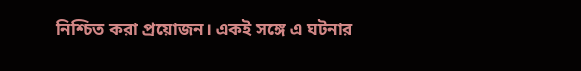নিশ্চিত করা প্রয়োজন। একই সঙ্গে এ ঘটনার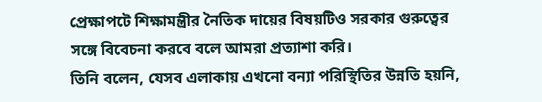প্রেক্ষাপটে শিক্ষামন্ত্রীর নৈতিক দায়ের বিষয়টিও সরকার গুরুত্বের সঙ্গে বিবেচনা করবে বলে আমরা প্রত্যাশা করি।
তিনি বলেন, যেসব এলাকায় এখনো বন্যা পরিস্থিতির উন্নতি হয়নি,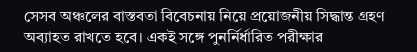সেসব অঞ্চলের বাস্তবতা বিবেচনায় নিয়ে প্রয়োজনীয় সিদ্ধান্ত গ্রহণ অব্যাহত রাখতে হবে। একই সঙ্গে পুনর্নির্ধারিত পরীক্ষার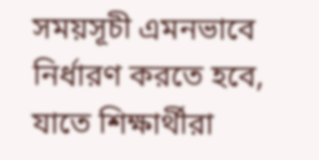সময়সূচী এমনভাবে নির্ধারণ করতে হবে, যাতে শিক্ষার্থীরা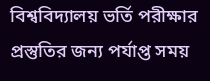বিশ্ববিদ্যালয় ভর্তি পরীক্ষার প্রস্তুতির জন্য পর্যাপ্ত সময়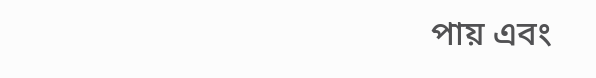পায় এবং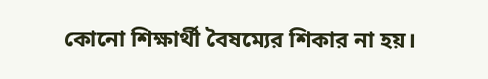কোনো শিক্ষার্থী বৈষম্যের শিকার না হয়।